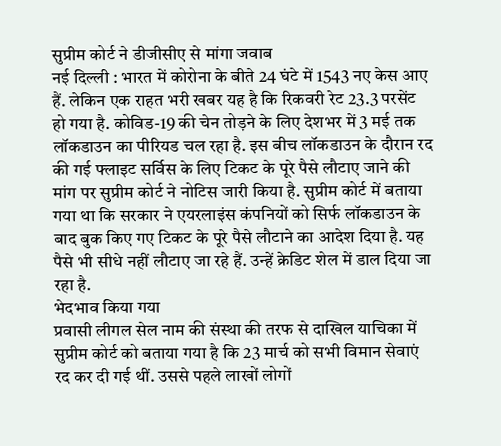सुप्रीम कोर्ट ने डीजीसीए से मांगा जवाब
नई दिल्ली : भारत में कोरोना के बीते 24 घंटे में 1543 नए केस आए हैं. लेकिन एक राहत भरी खबर यह है कि रिकवरी रेट 23.3 परसेंट हो गया है. कोविड-19 की चेन तोड़ने के लिए देशभर में 3 मई तक लॉकडाउन का पीरियड चल रहा है. इस बीच लॉकडाउन के दौरान रद की गई फ्लाइट सर्विस के लिए टिकट के पूरे पैसे लौटाए जाने की मांग पर सुप्रीम कोर्ट ने नोटिस जारी किया है. सुप्रीम कोर्ट में बताया गया था कि सरकार ने एयरलाइंस कंपनियों को सिर्फ लॉकडाउन के बाद बुक किए गए टिकट के पूरे पैसे लौटाने का आदेश दिया है. यह पैसे भी सीधे नहीं लौटाए जा रहे हैं. उन्हें क्रेडिट शेल में डाल दिया जा रहा है.
भेदभाव किया गया
प्रवासी लीगल सेल नाम की संस्था की तरफ से दाखिल याचिका में सुप्रीम कोर्ट को बताया गया है कि 23 मार्च को सभी विमान सेवाएं रद कर दी गई थीं. उससे पहले लाखों लोगों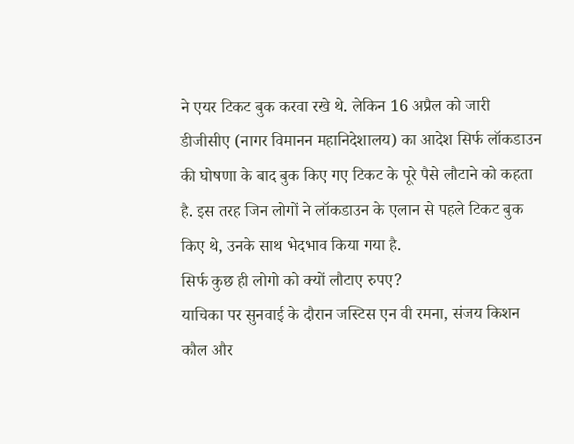ने एयर टिकट बुक करवा रखे थे. लेकिन 16 अप्रैल को जारी डीजीसीए (नागर विमानन महानिदेशालय) का आदेश सिर्फ लॉकडाउन की घोषणा के बाद बुक किए गए टिकट के पूरे पैसे लौटाने को कहता है. इस तरह जिन लोगों ने लॉकडाउन के एलान से पहले टिकट बुक किए थे, उनके साथ भेदभाव किया गया है.
सिर्फ कुछ ही लोगो को क्यों लौटाए रुपए?
याचिका पर सुनवाई के दौरान जस्टिस एन वी रमना, संजय किशन कौल और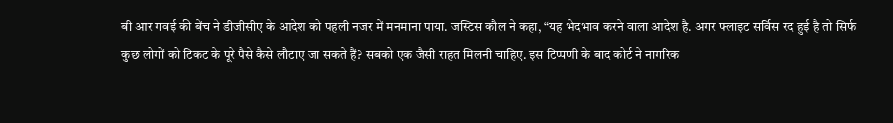बी आर गवई की बेंच ने डीजीसीए के आदेश को पहली नजर में मनमाना पाया. जस्टिस कौल ने कहा, “यह भेदभाव करने वाला आदेश है. अगर फ्लाइट सर्विस रद हुई है तो सिर्फ कुछ लोगों को टिकट के पूरे पैसे कैसे लौटाए जा सकते हैं? सबको एक जैसी राहत मिलनी चाहिए. इस टिप्पणी के बाद कोर्ट ने नागरिक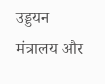उड्डयन मंत्रालय और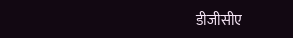डीजीसीए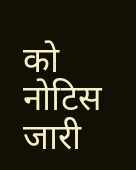को नोटिस जारी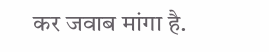कर जवाब मांगा है.